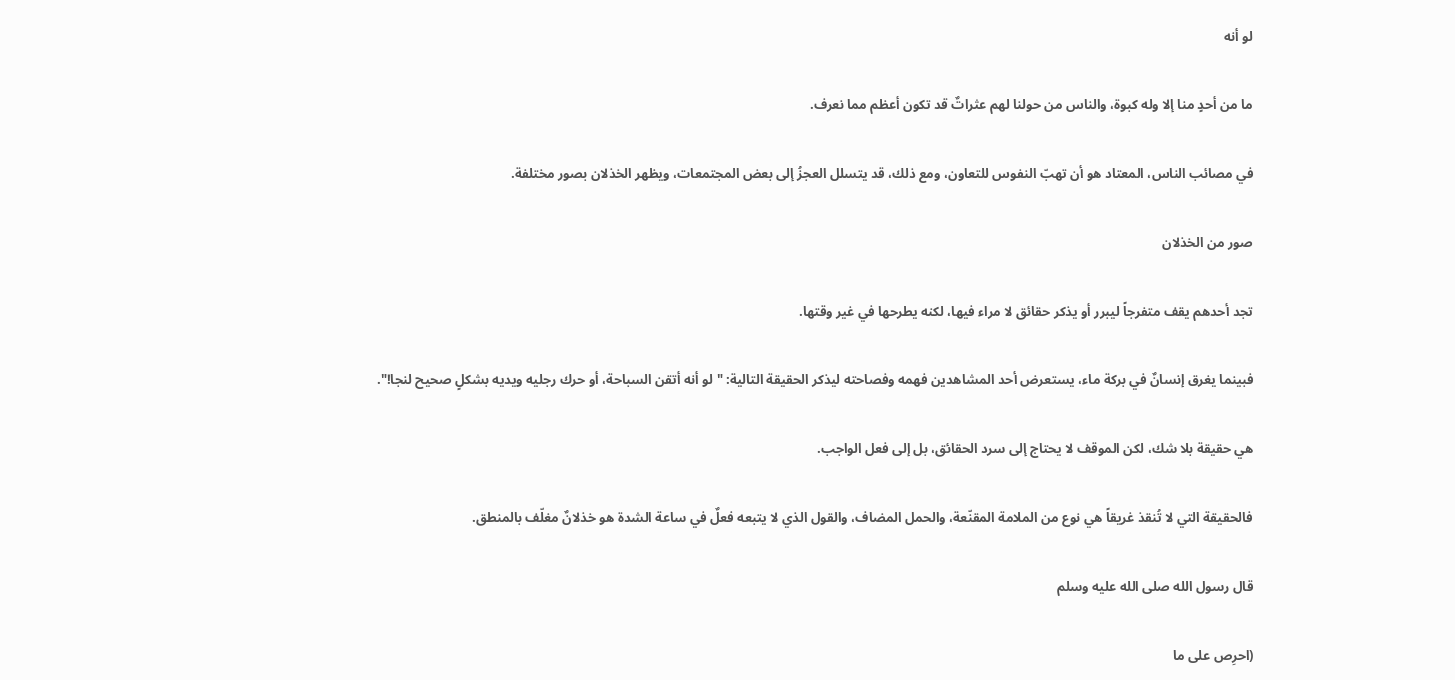لو أنه

ما من أحدٍ منا إلا وله كبوة، والناس من حولنا لهم عثراتٌ قد تكون أعظم مما نعرف.

في مصائب الناس، المعتاد هو أن تهبّ النفوس للتعاون، ومع ذلك، قد يتسلل العجزُ إلى بعض المجتمعات، ويظهر الخذلان بصور مختلفة.

صور من الخذلان

تجد أحدهم يقف متفرجاً ليبرر أو يذكر حقائق لا مراء فيها، لكنه يطرحها في غير وقتها.

فبينما يغرق إنسانٌ في بركة ماء، يستعرض أحد المشاهدين فهمه وفصاحته ليذكر الحقيقة التالية: "لو أنه أتقن السباحة، أو حرك رجليه ويديه بشكلٍ صحيح لنجا!".

هي حقيقة بلا شك، لكن الموقف لا يحتاج إلى سرد الحقائق، بل إلى فعل الواجب.

فالحقيقة التي لا تُنقذ غريقاً هي نوع من الملامة المقنّعة، والحمل المضاف، والقول الذي لا يتبعه فعلٌ في ساعة الشدة هو خذلانٌ مغلّف بالمنطق.

قال رسول الله صلى الله عليه وسلم

(احرِص على ما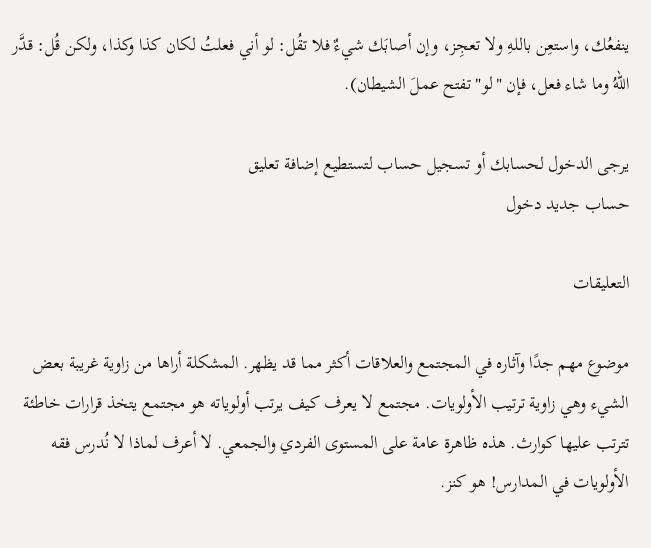ينفعُك، واستعِن باللهِ ولا تعجِز، وإن أصابَك شيءٌ فلا تقُل: لو أني فعلتُ لكان كذا وكذا، ولكن قُل: قدَّر اللهُ وما شاء فعل، فإن "لو" تفتح عملَ الشيطان).

يرجى الدخول لحسابك أو تسجيل حساب لتستطيع إضافة تعليق
حساب جديد دخول

التعليقات

موضوع مهم جدًا وآثاره في المجتمع والعلاقات أكثر مما قد يظهر. المشكلة أراها من زاوية غريبة بعض الشيء وهي زاوية ترتيب الأولويات. مجتمع لا يعرف كيف يرتب أولوياته هو مجتمع يتخذ قرارات خاطئة تترتب عليها كوارث. هذه ظاهرة عامة على المستوى الفردي والجمعي. لا أعرف لماذا لا نُدرس فقه الأولويات في المدارس! هو كنز.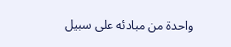واحدة من مبادئه على سبيل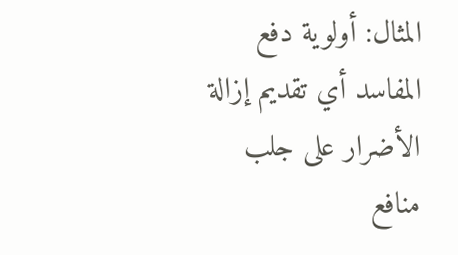المثال: أولوية دفع المفاسد أي تقديم إزالة الأضرار على جلب منافع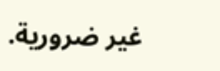غير ضرورية.